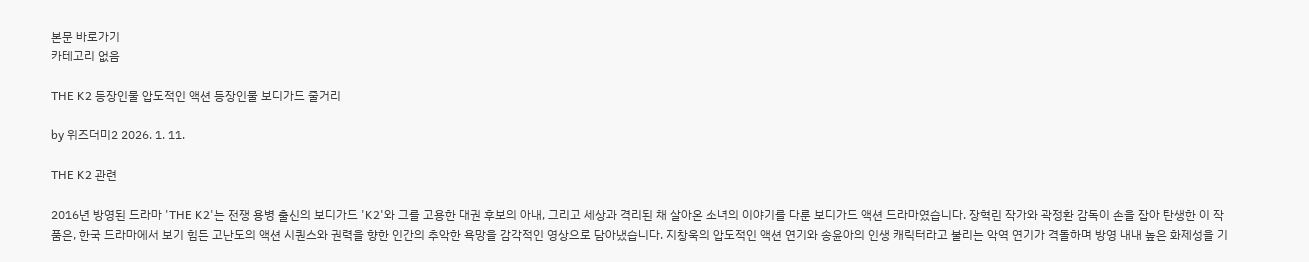본문 바로가기
카테고리 없음

THE K2 등장인물 압도적인 액션 등장인물 보디가드 줄거리

by 위즈더미2 2026. 1. 11.

THE K2 관련

2016년 방영된 드라마 'THE K2'는 전쟁 용병 출신의 보디가드 'K2'와 그를 고용한 대권 후보의 아내, 그리고 세상과 격리된 채 살아온 소녀의 이야기를 다룬 보디가드 액션 드라마였습니다. 장혁린 작가와 곽정환 감독이 손을 잡아 탄생한 이 작품은, 한국 드라마에서 보기 힘든 고난도의 액션 시퀀스와 권력을 향한 인간의 추악한 욕망을 감각적인 영상으로 담아냈습니다. 지창욱의 압도적인 액션 연기와 송윤아의 인생 캐릭터라고 불리는 악역 연기가 격돌하며 방영 내내 높은 화제성을 기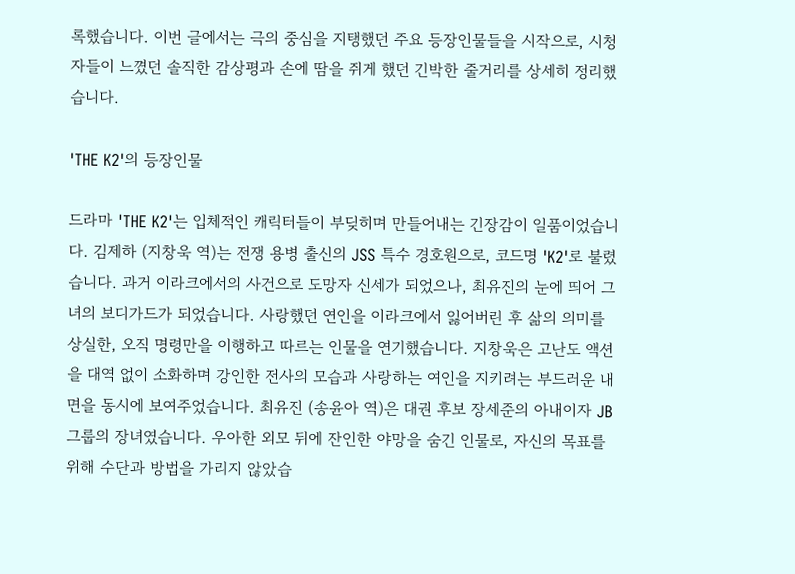록했습니다. 이번 글에서는 극의 중심을 지탱했던 주요 등장인물들을 시작으로, 시청자들이 느꼈던 솔직한 감상평과 손에 땀을 쥐게 했던 긴박한 줄거리를 상세히 정리했습니다.

'THE K2'의 등장인물

드라마 'THE K2'는 입체적인 캐릭터들이 부딪히며 만들어내는 긴장감이 일품이었습니다. 김제하 (지창욱 역)는 전쟁 용병 출신의 JSS 특수 경호원으로, 코드명 'K2'로 불렸습니다. 과거 이라크에서의 사건으로 도망자 신세가 되었으나, 최유진의 눈에 띄어 그녀의 보디가드가 되었습니다. 사랑했던 연인을 이라크에서 잃어버린 후 삶의 의미를 상실한, 오직 명령만을 이행하고 따르는 인물을 연기했습니다. 지창욱은 고난도 액션을 대역 없이 소화하며 강인한 전사의 모습과 사랑하는 여인을 지키려는 부드러운 내면을 동시에 보여주었습니다. 최유진 (송윤아 역)은 대권 후보 장세준의 아내이자 JB그룹의 장녀였습니다. 우아한 외모 뒤에 잔인한 야망을 숨긴 인물로, 자신의 목표를 위해 수단과 방법을 가리지 않았습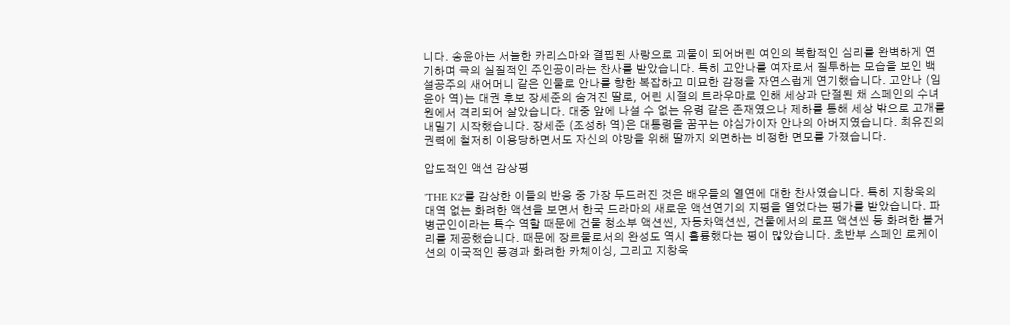니다. 송윤아는 서늘한 카리스마와 결핍된 사랑으로 괴물이 되어버린 여인의 복합적인 심리를 완벽하게 연기하며 극의 실질적인 주인공이라는 찬사를 받았습니다. 특히 고안나를 여자로서 질투하는 모습을 보인 백설공주의 새어머니 같은 인물로 안나를 향한 복잡하고 미묘한 감정을 자연스럽게 연기했습니다. 고안나 (임윤아 역)는 대권 후보 장세준의 숨겨진 딸로, 어린 시절의 트라우마로 인해 세상과 단절된 채 스페인의 수녀원에서 격리되어 살았습니다. 대중 앞에 나설 수 없는 유령 같은 존재였으나 제하를 통해 세상 밖으로 고개를 내밀기 시작했습니다. 장세준 (조성하 역)은 대통령을 꿈꾸는 야심가이자 안나의 아버지였습니다. 최유진의 권력에 철저히 이용당하면서도 자신의 야망을 위해 딸까지 외면하는 비정한 면모를 가졌습니다.

압도적인 액션 감상평

'THE K2'를 감상한 이들의 반응 중 가장 두드러진 것은 배우들의 열연에 대한 찬사였습니다. 특히 지창욱의 대역 없는 화려한 액션을 보면서 한국 드라마의 새로운 액션연기의 지평을 열었다는 평가를 받았습니다. 파병군인이라는 특수 역할 때문에 건물 청소부 액션씬, 자동차액션씬, 건물에서의 로프 액션씬 등 화려한 볼거리를 제공했습니다. 때문에 장르물로서의 완성도 역시 훌륭했다는 평이 많았습니다. 초반부 스페인 로케이션의 이국적인 풍경과 화려한 카체이싱, 그리고 지창욱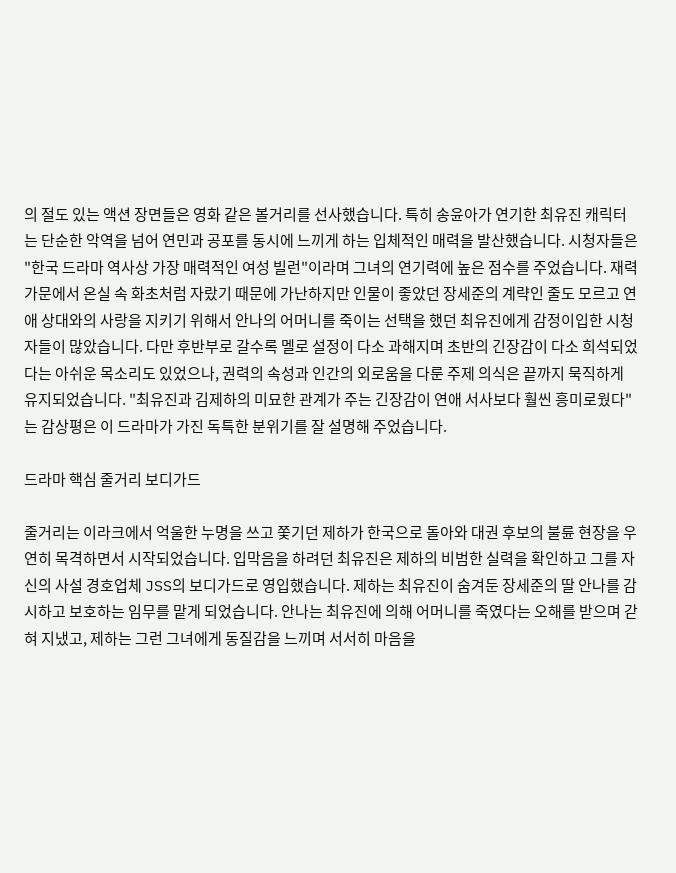의 절도 있는 액션 장면들은 영화 같은 볼거리를 선사했습니다. 특히 송윤아가 연기한 최유진 캐릭터는 단순한 악역을 넘어 연민과 공포를 동시에 느끼게 하는 입체적인 매력을 발산했습니다. 시청자들은 "한국 드라마 역사상 가장 매력적인 여성 빌런"이라며 그녀의 연기력에 높은 점수를 주었습니다. 재력가문에서 온실 속 화초처럼 자랐기 때문에 가난하지만 인물이 좋았던 장세준의 계략인 줄도 모르고 연애 상대와의 사랑을 지키기 위해서 안나의 어머니를 죽이는 선택을 했던 최유진에게 감정이입한 시청자들이 많았습니다. 다만 후반부로 갈수록 멜로 설정이 다소 과해지며 초반의 긴장감이 다소 희석되었다는 아쉬운 목소리도 있었으나, 권력의 속성과 인간의 외로움을 다룬 주제 의식은 끝까지 묵직하게 유지되었습니다. "최유진과 김제하의 미묘한 관계가 주는 긴장감이 연애 서사보다 훨씬 흥미로웠다"는 감상평은 이 드라마가 가진 독특한 분위기를 잘 설명해 주었습니다.

드라마 핵심 줄거리 보디가드

줄거리는 이라크에서 억울한 누명을 쓰고 쫓기던 제하가 한국으로 돌아와 대권 후보의 불륜 현장을 우연히 목격하면서 시작되었습니다. 입막음을 하려던 최유진은 제하의 비범한 실력을 확인하고 그를 자신의 사설 경호업체 JSS의 보디가드로 영입했습니다. 제하는 최유진이 숨겨둔 장세준의 딸 안나를 감시하고 보호하는 임무를 맡게 되었습니다. 안나는 최유진에 의해 어머니를 죽였다는 오해를 받으며 갇혀 지냈고, 제하는 그런 그녀에게 동질감을 느끼며 서서히 마음을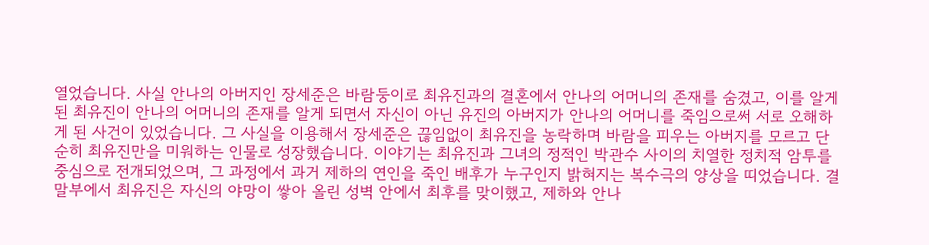열었습니다. 사실 안나의 아버지인 장세준은 바람둥이로 최유진과의 결혼에서 안나의 어머니의 존재를 숨겼고, 이를 알게 된 최유진이 안나의 어머니의 존재를 알게 되면서 자신이 아닌 유진의 아버지가 안나의 어머니를 죽임으로써 서로 오해하게 된 사건이 있었습니다. 그 사실을 이용해서 장세준은 끊임없이 최유진을 농락하며 바람을 피우는 아버지를 모르고 단순히 최유진만을 미워하는 인물로 성장했습니다. 이야기는 최유진과 그녀의 정적인 박관수 사이의 치열한 정치적 암투를 중심으로 전개되었으며, 그 과정에서 과거 제하의 연인을 죽인 배후가 누구인지 밝혀지는 복수극의 양상을 띠었습니다. 결말부에서 최유진은 자신의 야망이 쌓아 올린 성벽 안에서 최후를 맞이했고, 제하와 안나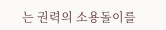는 권력의 소용돌이를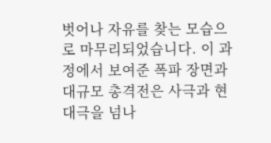벗어나 자유를 찾는 모습으로 마무리되었습니다. 이 과정에서 보여준 폭파 장면과 대규모 총격전은 사극과 현대극을 넘나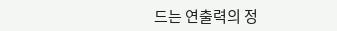드는 연출력의 정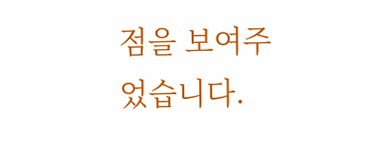점을 보여주었습니다.